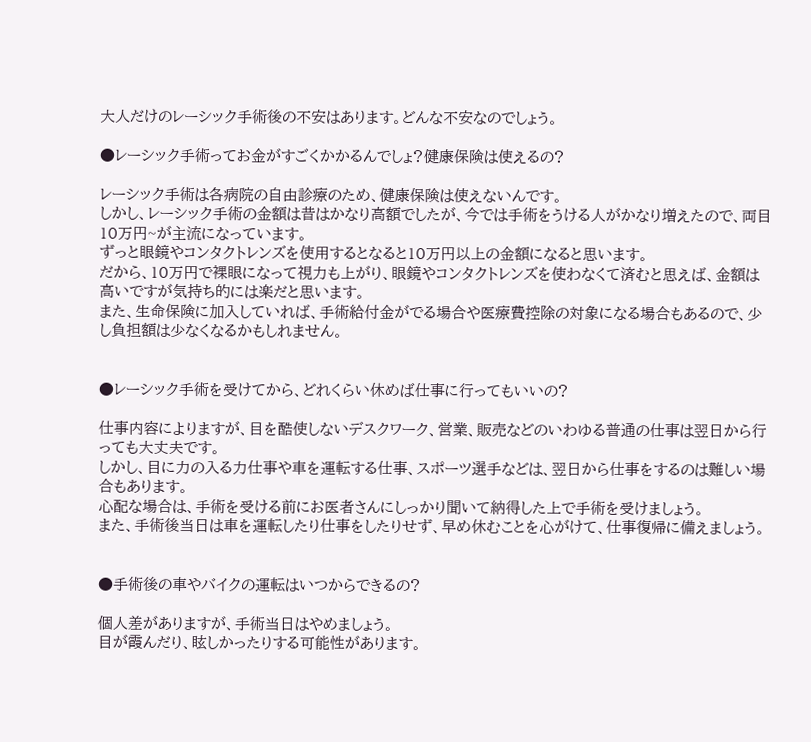大人だけのレーシック手術後の不安はあります。どんな不安なのでしょう。

●レーシック手術ってお金がすごくかかるんでしょ?健康保険は使えるの?

レーシック手術は各病院の自由診療のため、健康保険は使えないんです。
しかし、レーシック手術の金額は昔はかなり高額でしたが、今では手術をうける人がかなり増えたので、両目10万円~が主流になっています。
ずっと眼鏡やコンタクトレンズを使用するとなると10万円以上の金額になると思います。
だから、10万円で裸眼になって視力も上がり、眼鏡やコンタクトレンズを使わなくて済むと思えば、金額は高いですが気持ち的には楽だと思います。
また、生命保険に加入していれば、手術給付金がでる場合や医療費控除の対象になる場合もあるので、少し負担額は少なくなるかもしれません。


●レーシック手術を受けてから、どれくらい休めば仕事に行ってもいいの?

仕事内容によりますが、目を酷使しないデスクワーク、営業、販売などのいわゆる普通の仕事は翌日から行っても大丈夫です。
しかし、目に力の入る力仕事や車を運転する仕事、スポーツ選手などは、翌日から仕事をするのは難しい場合もあります。
心配な場合は、手術を受ける前にお医者さんにしっかり聞いて納得した上で手術を受けましょう。
また、手術後当日は車を運転したり仕事をしたりせず、早め休むことを心がけて、仕事復帰に備えましょう。


●手術後の車やバイクの運転はいつからできるの?

個人差がありますが、手術当日はやめましょう。
目が霞んだり、眩しかったりする可能性があります。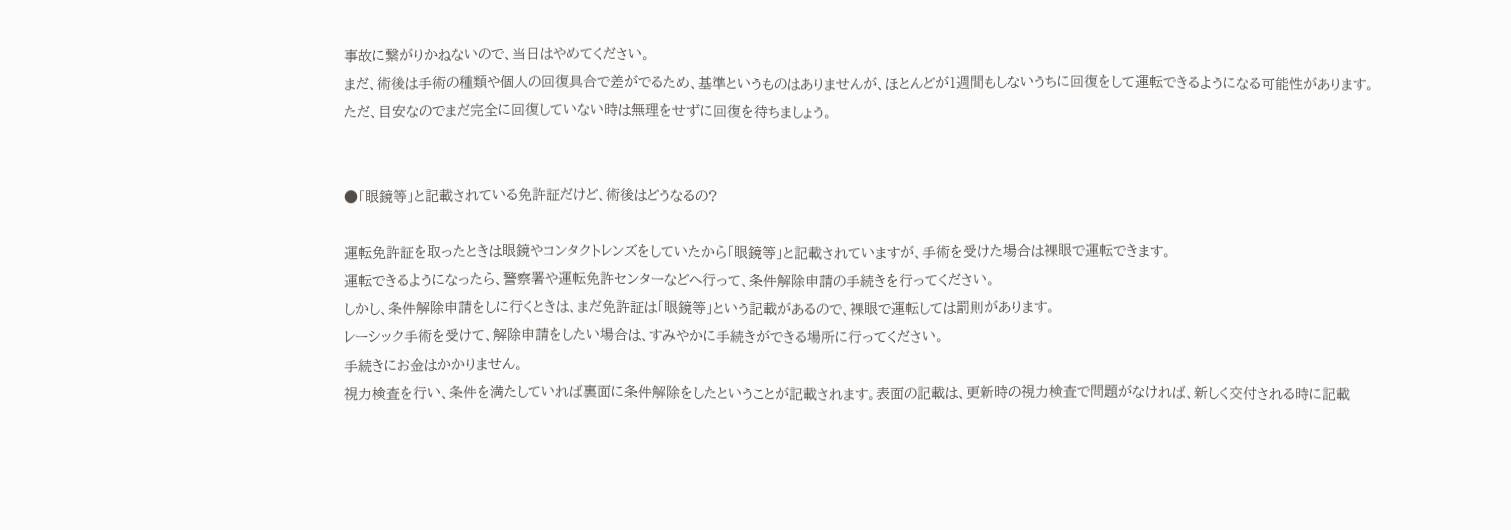事故に繋がりかねないので、当日はやめてください。
まだ、術後は手術の種類や個人の回復具合で差がでるため、基準というものはありませんが、ほとんどが1週間もしないうちに回復をして運転できるようになる可能性があります。
ただ、目安なのでまだ完全に回復していない時は無理をせずに回復を待ちましょう。


●「眼鏡等」と記載されている免許証だけど、術後はどうなるの?

運転免許証を取ったときは眼鏡やコンタクトレンズをしていたから「眼鏡等」と記載されていますが、手術を受けた場合は裸眼で運転できます。
運転できるようになったら、警察署や運転免許センターなどへ行って、条件解除申請の手続きを行ってください。
しかし、条件解除申請をしに行くときは、まだ免許証は「眼鏡等」という記載があるので、裸眼で運転しては罰則があります。
レーシック手術を受けて、解除申請をしたい場合は、すみやかに手続きができる場所に行ってください。
手続きにお金はかかりません。
視力検査を行い、条件を満たしていれば裏面に条件解除をしたということが記載されます。表面の記載は、更新時の視力検査で問題がなければ、新しく交付される時に記載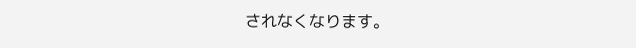されなくなります。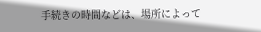手続きの時間などは、場所によって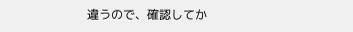違うので、確認してか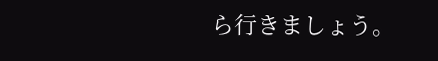ら行きましょう。